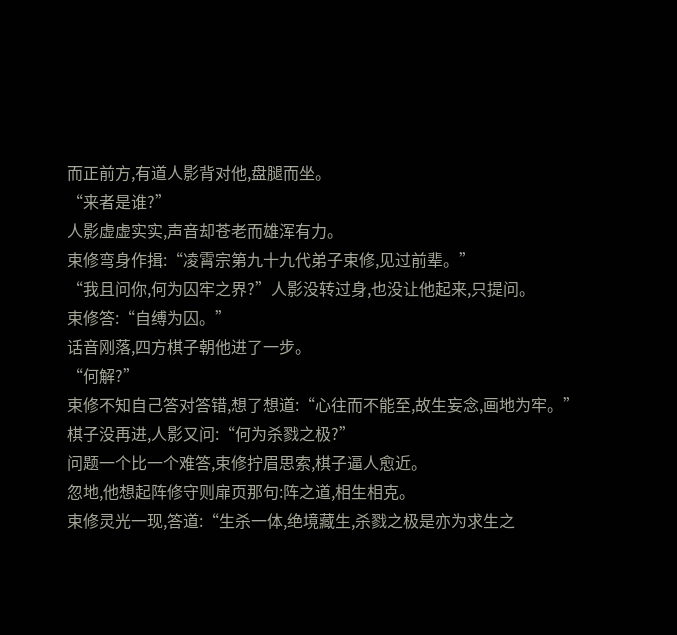而正前方,有道人影背对他,盘腿而坐。
“来者是谁?”
人影虚虚实实,声音却苍老而雄浑有力。
束修弯身作揖:“凌霄宗第九十九代弟子束修,见过前辈。”
“我且问你,何为囚牢之界?”人影没转过身,也没让他起来,只提问。
束修答:“自缚为囚。”
话音刚落,四方棋子朝他进了一步。
“何解?”
束修不知自己答对答错,想了想道:“心往而不能至,故生妄念,画地为牢。”
棋子没再进,人影又问:“何为杀戮之极?”
问题一个比一个难答,束修拧眉思索,棋子逼人愈近。
忽地,他想起阵修守则扉页那句:阵之道,相生相克。
束修灵光一现,答道:“生杀一体,绝境藏生,杀戮之极是亦为求生之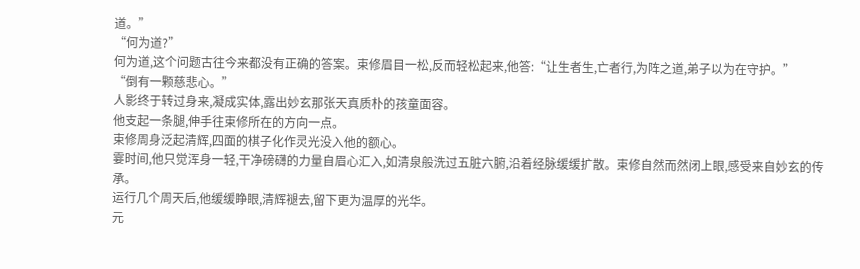道。”
“何为道?”
何为道,这个问题古往今来都没有正确的答案。束修眉目一松,反而轻松起来,他答:“让生者生,亡者行,为阵之道,弟子以为在守护。”
“倒有一颗慈悲心。”
人影终于转过身来,凝成实体,露出妙玄那张天真质朴的孩童面容。
他支起一条腿,伸手往束修所在的方向一点。
束修周身泛起清辉,四面的棋子化作灵光没入他的额心。
霎时间,他只觉浑身一轻,干净磅礴的力量自眉心汇入,如清泉般洗过五脏六腑,沿着经脉缓缓扩散。束修自然而然闭上眼,感受来自妙玄的传承。
运行几个周天后,他缓缓睁眼,清辉褪去,留下更为温厚的光华。
元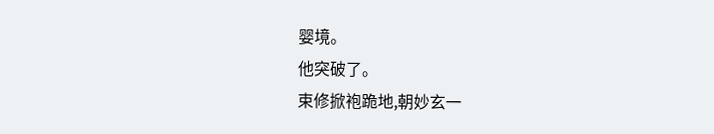婴境。
他突破了。
束修掀袍跪地,朝妙玄一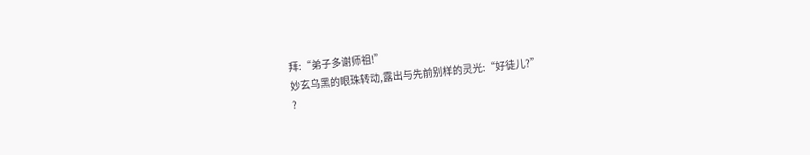拜:“弟子多谢师祖!”
妙玄乌黑的眼珠转动,露出与先前别样的灵光:“好徒儿?”
?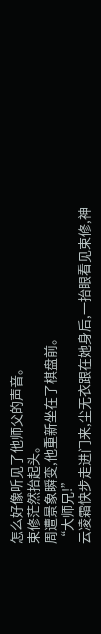怎么好像听见了他师父的声音。
束修茫然抬起头。
周遭景象瞬变,他重新坐在了棋盘前。
“大师兄!”
云凌霜快步走进门来,尘无衣跟在她身后,一抬眼看见束修,神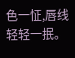色一怔,唇线轻轻一抿。